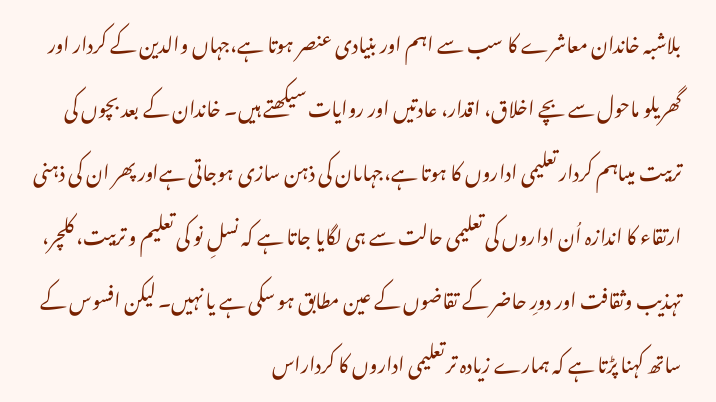بلاشبہ خاندان معاشرے کا سب سے اہم اور بنیادی عنصر ہوتا ہے،جہاں والدین کے کردار اور گھریلو ماحول سے بچے اخلاق، اقدار، عادتیں اور روایات سیکھتے ہیں۔ خاندان کے بعد بچوں کی تربیت میںاہم کردار تعلیمی اداروں کا ہوتا ہے،جہاںان کی ذہن سازی ہوجاتی ہےاور پھر ان کی ذہنی ارتقاء کا اندازہ اُن اداروں کی تعلیمی حالت سے ہی لگایا جاتا ہے کہ نسلِ نو کی تعلیم و تربیت، کلچر، تہذیب وثقافت اور دورِ حاضر کے تقاضوں کے عین مطابق ہو سکی ہے یا نہیں۔ لیکن افسوس کے ساتھ کہنا پڑتا ہے کہ ہمارے زیادہ تر تعلیمی اداروں کا کرداراس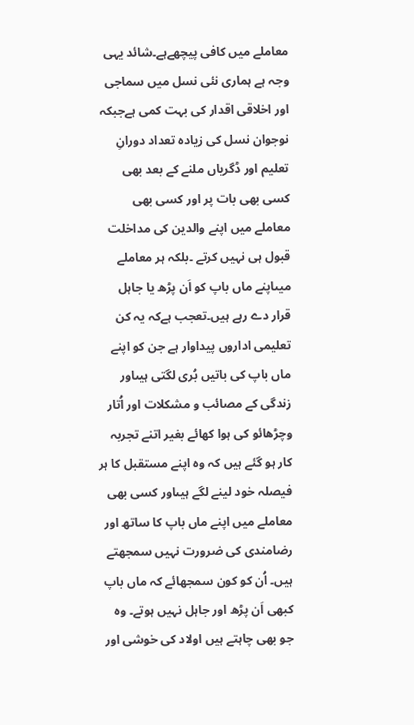معاملے میں کافی پیچھےہے۔شائد یہی وجہ ہے ہماری نئی نسل میں سماجی اور اخلاقی اقدار کی بہت کمی ہےجبکہ نوجوان نسل کی زیادہ تعداد دورانِ تعلیم اور ڈگریاں ملنے کے بعد بھی کسی بھی بات پر اور کسی بھی معاملے میں اپنے والدین کی مداخلت قبول ہی نہیں کرتے ۔بلکہ ہر معاملے میںاپنے ماں باپ کو اَن پڑھ یا جاہل قرار دے رہے ہیں۔تعجب ہےکہ یہ کن تعلیمی اداروں پیداوار ہے جن کو اپنے ماں باپ کی باتیں بُری لگتی ہیںاور زندگی کے مصائب و مشکلات اور اُتار وچڑھائو کی ہوا کھائے بغیر اتنے تجربہ کار ہو گئے ہیں کہ وہ اپنے مستقبل کا ہر فیصلہ خود لینے لگے ہیںاور کسی بھی معاملے میں اپنے ماں باپ کا ساتھ اور رضامندی کی ضرورت نہیں سمجھتے ہیں۔ اُن کو کون سمجھائے کہ ماں باپ کبھی اَن پڑھ اور جاہل نہیں ہوتے۔ وہ جو بھی چاہتے ہیں اولاد کی خوشی اور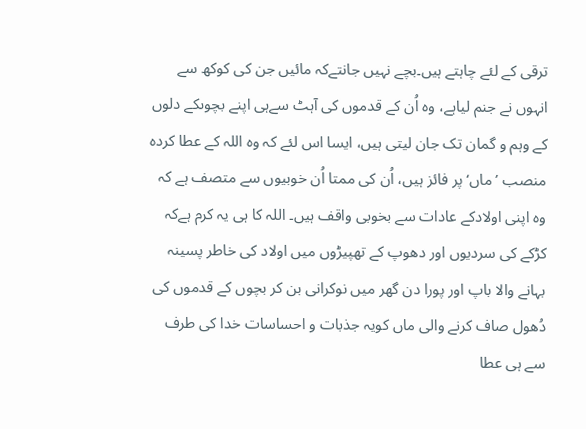ترقی کے لئے چاہتے ہیں۔بچے نہیں جانتےکہ مائیں جن کی کوکھ سے انہوں نے جنم لیاہے، وہ اُن کے قدموں کی آہٹ سےہی اپنے بچوںکے دلوں کے وہم و گمان تک جان لیتی ہیں، ایسا اس لئے کہ وہ اللہ کے عطا کردہ منصب ’ماں‘ پر فائز ہیں، اُن کی ممتا اُن خوبیوں سے متصف ہے کہ وہ اپنی اولادکے عادات سے بخوبی واقف ہیں۔ اللہ کا ہی یہ کرم ہےکہ کڑکے کی سردیوں اور دھوپ کے تھپیڑوں میں اولاد کی خاطر پسینہ بہانے والا باپ اور پورا دن گھر میں نوکرانی بن کر بچوں کے قدموں کی دُھول صاف کرنے والی ماں کویہ جذبات و احساسات خدا کی طرف سے ہی عطا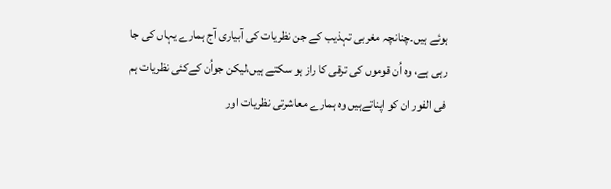ہوئے ہیں۔چنانچہ مغربی تہذیب کے جن نظریات کی آبیاری آج ہمارے یہاں کی جا رہی ہے، وہ اُن قوموں کی ترقی کا راز ہو سکتے ہیں،لیکن جواُن کےکئی نظریات ہم فی الفور ان کو اپناتےہیں وہ ہمارے معاشرتی نظریات اور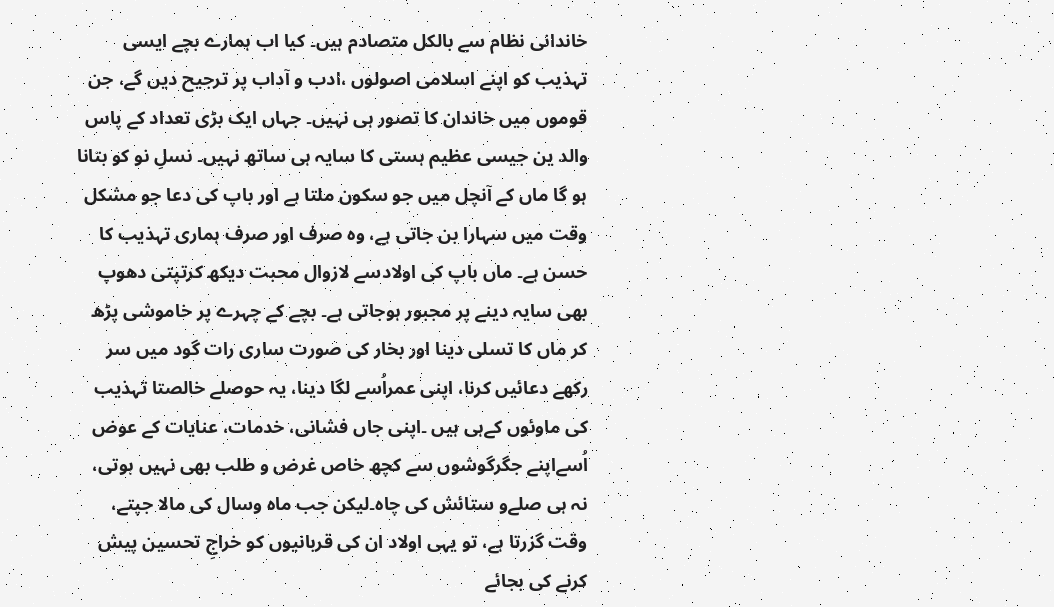خاندانی نظام سے بالکل متصادم ہیں۔ کیا اب ہمارے بچے ایسی تہذیب کو اپنے اسلامی اصولوں ،ادب و آداب پر ترجیح دیں گے، جن قوموں میں خاندان کا تصور ہی نہیں۔ جہاں ایک بڑی تعداد کے پاس والد ین جیسی عظیم ہستی کا سایہ ہی ساتھ نہیں۔ نسلِ نو کو بتانا ہو گا ماں کے آنچل میں جو سکون ملتا ہے اور باپ کی دعا جو مشکل وقت میں سہارا بن جاتی ہے، وہ صرف اور صرف ہماری تہذیب کا حسن ہے۔ ماں باپ کی اولادسے لازوال محبت دیکھ کرتپتی دھوپ بھی سایہ دینے پر مجبور ہوجاتی ہے۔ بچے کے چہرے پر خاموشی پڑھ کر ماں کا تسلی دینا اور بخار کی صورت ساری رات گود میں سر رکھے دعائیں کرنا، اپنی عمراُسے لگا دینا، یہ حوصلے خالصتا تہذیب کی ماوئوں کےہی ہیں ۔اپنی جاں فشانی، خدمات، عنایات کے عوض اُسےاپنے جگرگوشوں سے کچھ خاص غرض و طلب بھی نہیں ہوتی، نہ ہی صلےو ستائش کی چاہ۔لیکن جب ماہ وسال کی مالا جپتے، وقت گزرتا ہے، تو یہی اولاد ان کی قربانیوں کو خراجِ تحسین پیش کرنے کی بجائے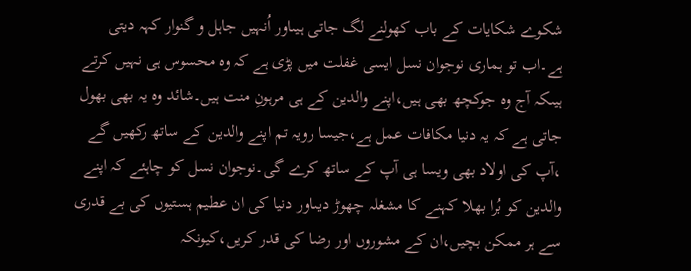شکوے شکایات کے باب کھولنے لگ جاتی ہیںاور اُنہیں جاہل و گنوار کہہ دیتی ہے۔اب تو ہماری نوجوان نسل ایسی غفلت میں پڑی ہے کہ وہ محسوس ہی نہیں کرتے ہیںکہ آج وہ جوکچھ بھی ہیں،اپنے والدین کے ہی مرہونِ منت ہیں۔شائد وہ یہ بھی بھول جاتی ہے کہ یہ دنیا مکافات عمل ہے،جیسا رویہ تم اپنے والدین کے ساتھ رکھیں گے ،آپ کی اولاد بھی ویسا ہی آپ کے ساتھ کرے گی۔نوجوان نسل کو چاہئے کہ اپنے والدین کو بُرا بھلا کہنے کا مشغلہ چھوڑ دیںاور دنیا کی ان عطیم ہستیوں کی بے قدری سے ہر ممکن بچیں،ان کے مشوروں اور رضا کی قدر کریں،کیونکہ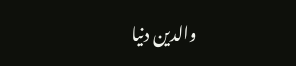والدین دنیا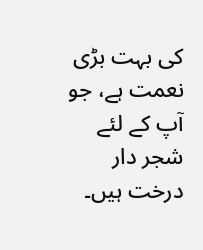کی بہت بڑی نعمت ہے، جو آپ کے لئے شجر دار درخت ہیں۔